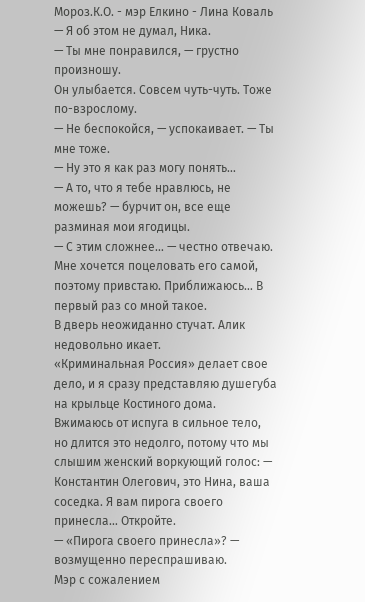Мороз.К.О. - мэр Елкино - Лина Коваль
— Я об этом не думал, Ника.
— Ты мне понравился, — грустно произношу.
Он улыбается. Совсем чуть-чуть. Тоже по-взрослому.
— Не беспокойся, — успокаивает. — Ты мне тоже.
— Ну это я как раз могу понять…
— А то, что я тебе нравлюсь, не можешь? — бурчит он, все еще разминая мои ягодицы.
— С этим сложнее… — честно отвечаю.
Мне хочется поцеловать его самой, поэтому привстаю. Приближаюсь… В первый раз со мной такое.
В дверь неожиданно стучат. Алик недовольно икает.
«Криминальная Россия» делает свое дело, и я сразу представляю душегуба на крыльце Костиного дома. Вжимаюсь от испуга в сильное тело, но длится это недолго, потому что мы слышим женский воркующий голос: — Константин Олегович, это Нина, ваша соседка. Я вам пирога своего принесла… Откройте.
— «Пирога своего принесла»? — возмущенно переспрашиваю.
Мэр с сожалением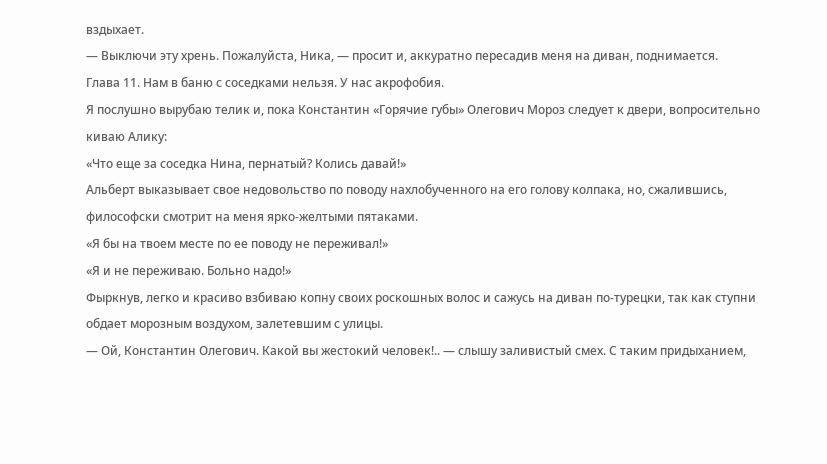вздыхает.
— Выключи эту хрень. Пожалуйста, Ника, — просит и, аккуратно пересадив меня на диван, поднимается.
Глава 11. Нам в баню с соседками нельзя. У нас акрофобия.
Я послушно вырубаю телик и, пока Константин «Горячие губы» Олегович Мороз следует к двери, вопросительно киваю Алику:
«Что еще за соседка Нина, пернатый? Колись давай!»
Альберт выказывает свое недовольство по поводу нахлобученного на его голову колпака, но, сжалившись, философски смотрит на меня ярко-желтыми пятаками.
«Я бы на твоем месте по ее поводу не переживал!»
«Я и не переживаю. Больно надо!»
Фыркнув, легко и красиво взбиваю копну своих роскошных волос и сажусь на диван по-турецки, так как ступни обдает морозным воздухом, залетевшим с улицы.
— Ой, Константин Олегович. Какой вы жестокий человек!.. — слышу заливистый смех. С таким придыханием,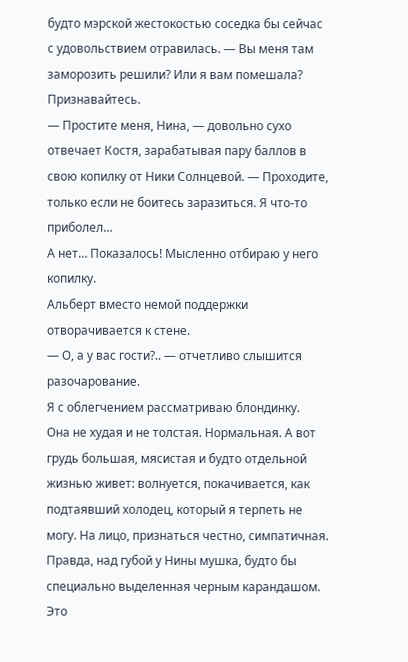будто мэрской жестокостью соседка бы сейчас с удовольствием отравилась. — Вы меня там заморозить решили? Или я вам помешала? Признавайтесь.
— Простите меня, Нина, — довольно сухо отвечает Костя, зарабатывая пару баллов в свою копилку от Ники Солнцевой. — Проходите, только если не боитесь заразиться. Я что-то приболел…
А нет… Показалось! Мысленно отбираю у него копилку.
Альберт вместо немой поддержки отворачивается к стене.
— О, а у вас гости?.. — отчетливо слышится разочарование.
Я с облегчением рассматриваю блондинку.
Она не худая и не толстая. Нормальная. А вот грудь большая, мясистая и будто отдельной жизнью живет: волнуется, покачивается, как подтаявший холодец, который я терпеть не могу. На лицо, признаться честно, симпатичная. Правда, над губой у Нины мушка, будто бы специально выделенная черным карандашом. Это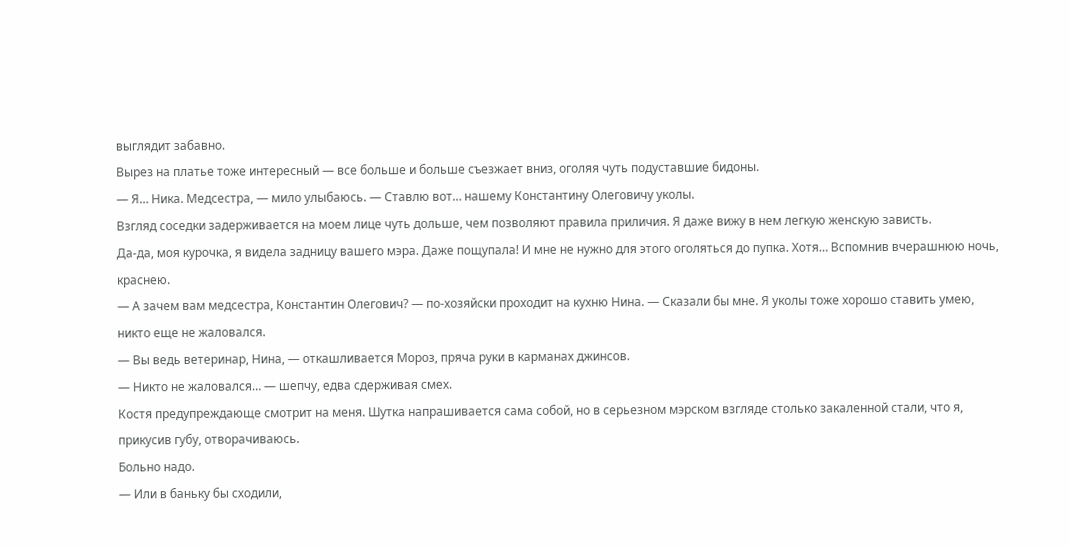выглядит забавно.
Вырез на платье тоже интересный — все больше и больше съезжает вниз, оголяя чуть подуставшие бидоны.
— Я… Ника. Медсестра, — мило улыбаюсь. — Ставлю вот… нашему Константину Олеговичу уколы.
Взгляд соседки задерживается на моем лице чуть дольше, чем позволяют правила приличия. Я даже вижу в нем легкую женскую зависть.
Да-да, моя курочка, я видела задницу вашего мэра. Даже пощупала! И мне не нужно для этого оголяться до пупка. Хотя… Вспомнив вчерашнюю ночь, краснею.
— А зачем вам медсестра, Константин Олегович? — по-хозяйски проходит на кухню Нина. — Сказали бы мне. Я уколы тоже хорошо ставить умею, никто еще не жаловался.
— Вы ведь ветеринар, Нина, — откашливается Мороз, пряча руки в карманах джинсов.
— Никто не жаловался… — шепчу, едва сдерживая смех.
Костя предупреждающе смотрит на меня. Шутка напрашивается сама собой, но в серьезном мэрском взгляде столько закаленной стали, что я, прикусив губу, отворачиваюсь.
Больно надо.
— Или в баньку бы сходили,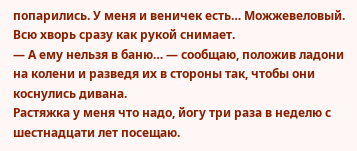попарились. У меня и веничек есть… Можжевеловый. Всю хворь сразу как рукой снимает.
— А ему нельзя в баню… — сообщаю, положив ладони на колени и разведя их в стороны так, чтобы они коснулись дивана.
Растяжка у меня что надо, йогу три раза в неделю с шестнадцати лет посещаю.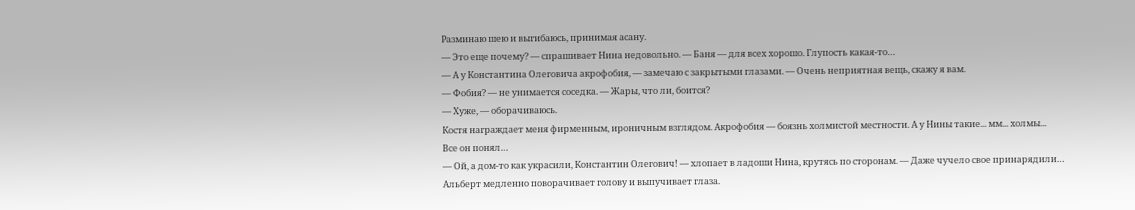Разминаю шею и выгибаюсь, принимая асану.
— Это еще почему? — спрашивает Нина недовольно. — Баня — для всех хорошо. Глупость какая-то…
— А у Константина Олеговича акрофобия, — замечаю с закрытыми глазами. — Очень неприятная вещь, скажу я вам.
— Фобия? — не унимается соседка. — Жары, что ли, боится?
— Хуже, — оборачиваюсь.
Костя награждает меня фирменным, ироничным взглядом. Акрофобия — боязнь холмистой местности. А у Нины такие... мм... холмы...
Все он понял…
— Ой, а дом-то как украсили, Константин Олегович! — хлопает в ладоши Нина, крутясь по сторонам. — Даже чучело свое принарядили…
Альберт медленно поворачивает голову и выпучивает глаза.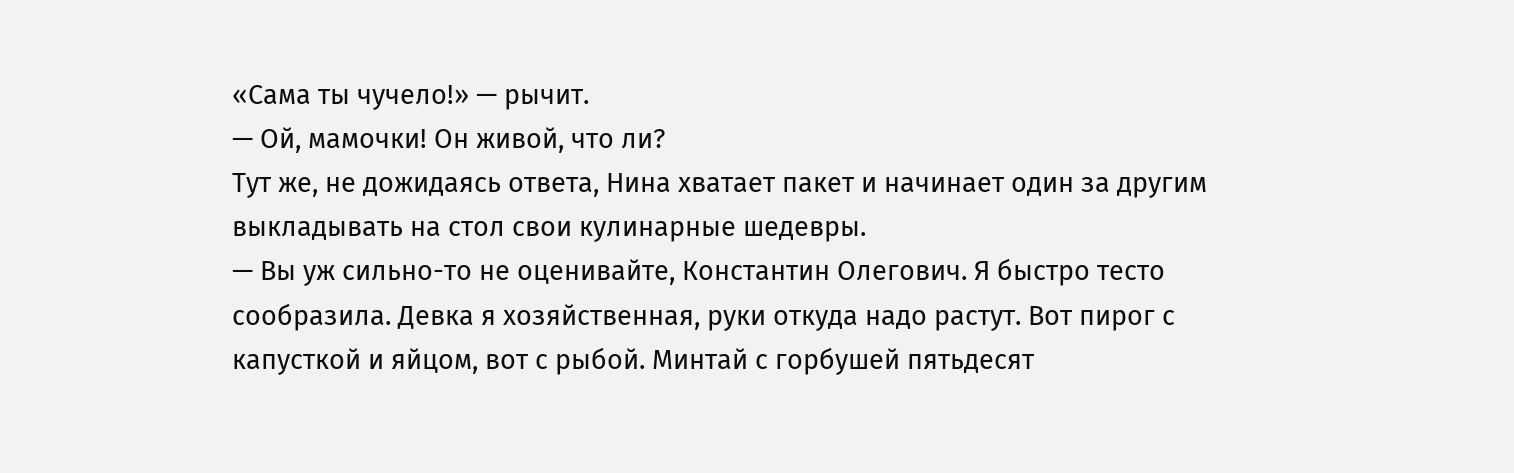«Сама ты чучело!» — рычит.
— Ой, мамочки! Он живой, что ли?
Тут же, не дожидаясь ответа, Нина хватает пакет и начинает один за другим выкладывать на стол свои кулинарные шедевры.
— Вы уж сильно-то не оценивайте, Константин Олегович. Я быстро тесто сообразила. Девка я хозяйственная, руки откуда надо растут. Вот пирог с капусткой и яйцом, вот с рыбой. Минтай с горбушей пятьдесят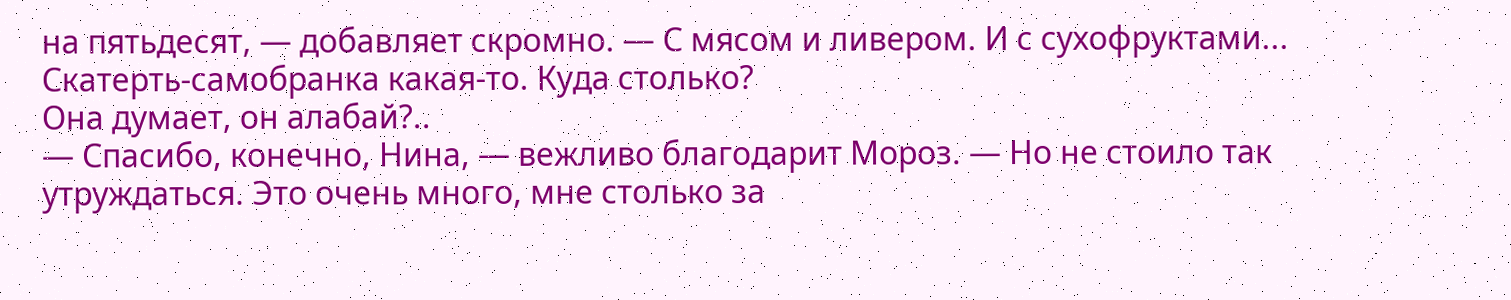на пятьдесят, — добавляет скромно. — С мясом и ливером. И с сухофруктами...
Скатерть-самобранка какая-то. Куда столько?
Она думает, он алабай?..
— Спасибо, конечно, Нина, — вежливо благодарит Мороз. — Но не стоило так утруждаться. Это очень много, мне столько за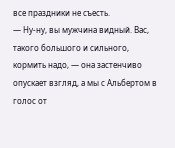все праздники не съесть.
— Ну-ну, вы мужчина видный. Вас, такого большого и сильного, кормить надо, — она застенчиво опускает взгляд, а мы с Альбертом в голос от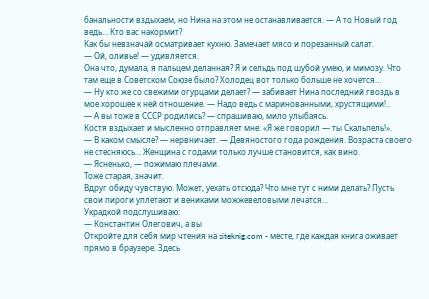банальности вздыхаем, но Нина на этом не останавливается. — А то Новый год ведь… Кто вас накормит?
Как бы невзначай осматривает кухню. Замечает мясо и порезанный салат.
— Ой, оливье! — удивляется.
Она что, думала, я пальцем деланная? Я и сельдь под шубой умею, и мимозу. Что там еще в Советском Союзе было? Холодец вот только больше не хочется…
— Ну кто же со свежими огурцами делает? — забивает Нина последний гвоздь в мое хорошее к ней отношение. — Надо ведь с маринованными, хрустящими!..
— А вы тоже в СССР родились? — спрашиваю, мило улыбаясь.
Костя вздыхает и мысленно отправляет мне: «Я же говорил — ты Скальпель!».
— В каком смысле? — нервничает. — Девяностого года рождения. Возраста своего не стесняюсь… Женщина с годами только лучше становится, как вино.
— Ясненько, — пожимаю плечами.
Тоже старая, значит.
Вдруг обиду чувствую. Может, уехать отсюда? Что мне тут с ними делать? Пусть свои пироги уплетают и вениками можжевеловыми лечатся…
Украдкой подслушиваю:
— Константин Олегович, а вы
Откройте для себя мир чтения на siteknig.com - месте, где каждая книга оживает прямо в браузере. Здесь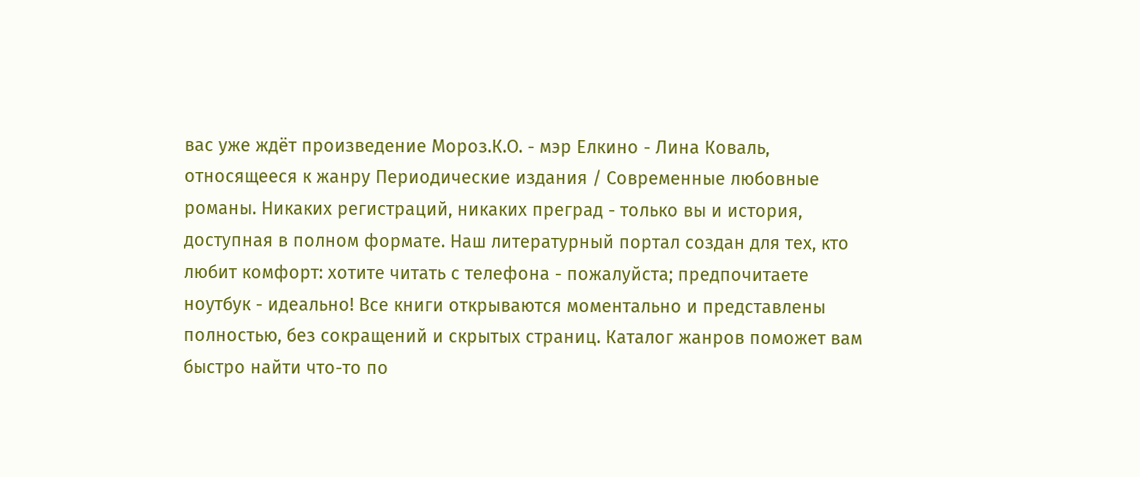вас уже ждёт произведение Мороз.К.О. - мэр Елкино - Лина Коваль, относящееся к жанру Периодические издания / Современные любовные романы. Никаких регистраций, никаких преград - только вы и история, доступная в полном формате. Наш литературный портал создан для тех, кто любит комфорт: хотите читать с телефона - пожалуйста; предпочитаете ноутбук - идеально! Все книги открываются моментально и представлены полностью, без сокращений и скрытых страниц. Каталог жанров поможет вам быстро найти что-то по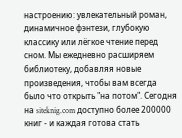настроению: увлекательный роман, динамичное фэнтези, глубокую классику или лёгкое чтение перед сном. Мы ежедневно расширяем библиотеку, добавляя новые произведения, чтобы вам всегда было что открыть "на потом". Сегодня на siteknig.com доступно более 200000 книг - и каждая готова стать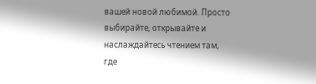вашей новой любимой. Просто выбирайте, открывайте и наслаждайтесь чтением там, где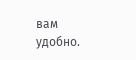вам удобно.